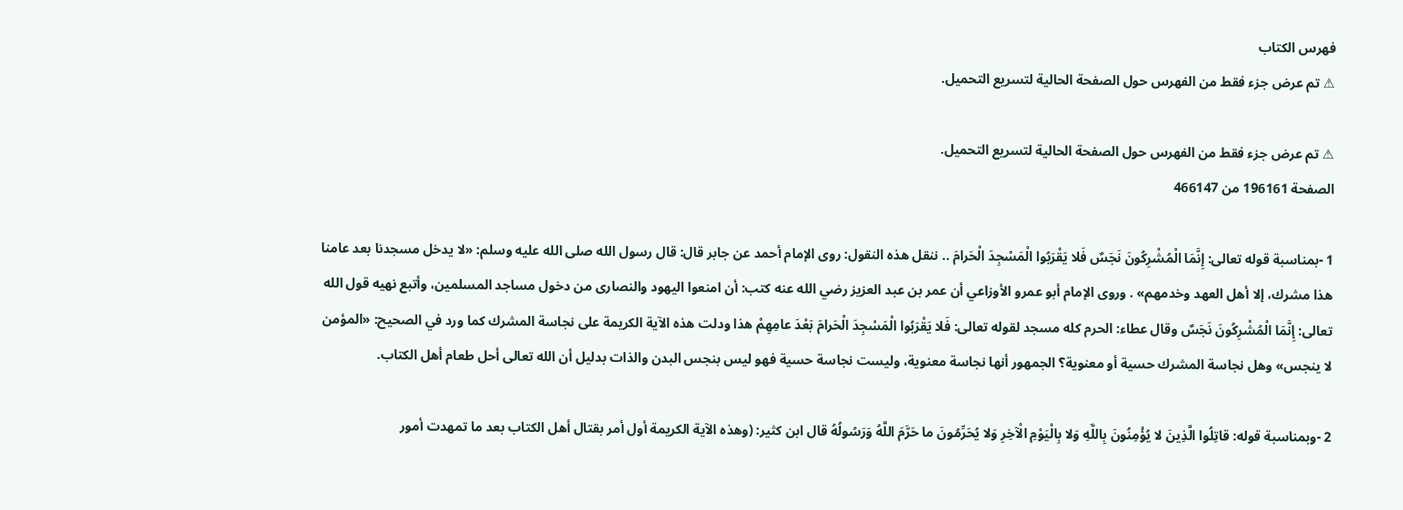فهرس الكتاب
⚠ تم عرض جزء فقط من الفهرس حول الصفحة الحالية لتسريع التحميل.

⚠ تم عرض جزء فقط من الفهرس حول الصفحة الحالية لتسريع التحميل.
الصفحة 196161 من 466147

1 -بمناسبة قوله تعالى: إِنَّمَا الْمُشْرِكُونَ نَجَسٌ فَلا يَقْرَبُوا الْمَسْجِدَ الْحَرامَ .. ننقل هذه النقول: روى الإمام أحمد عن جابر قال: قال رسول الله صلى الله عليه وسلم: «لا يدخل مسجدنا بعد عامنا هذا مشرك، إلا أهل العهد وخدمهم» . وروى الإمام أبو عمرو الأوزاعي أن عمر بن عبد العزيز رضي الله عنه كتب: أن امنعوا اليهود والنصارى من دخول مساجد المسلمين، وأتبع نهيه قول الله تعالى: إِنَّمَا الْمُشْرِكُونَ نَجَسٌ وقال عطاء: الحرم كله مسجد لقوله تعالى: فَلا يَقْرَبُوا الْمَسْجِدَ الْحَرامَ بَعْدَ عامِهِمْ هذا ودلت هذه الآية الكريمة على نجاسة المشرك كما ورد في الصحيح: «المؤمن لا ينجس» وهل نجاسة المشرك حسية أو معنوية؟ الجمهور أنها نجاسة معنوية، وليست نجاسة حسية فهو ليس بنجس البدن والذات بدليل أن الله تعالى أحل طعام أهل الكتاب.

2 -وبمناسبة قوله: قاتِلُوا الَّذِينَ لا يُؤْمِنُونَ بِاللَّهِ وَلا بِالْيَوْمِ الْآخِرِ وَلا يُحَرِّمُونَ ما حَرَّمَ اللَّهُ وَرَسُولُهُ قال ابن كثير: (وهذه الآية الكريمة أول أمر بقتال أهل الكتاب بعد ما تمهدت أمور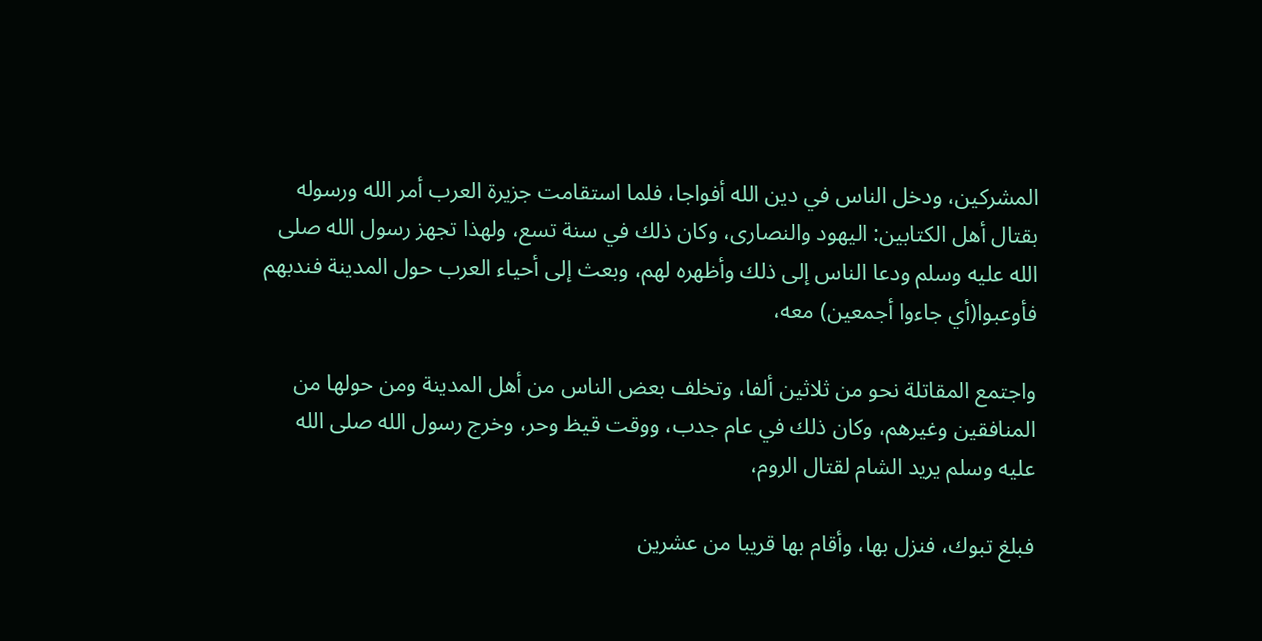المشركين، ودخل الناس في دين الله أفواجا، فلما استقامت جزيرة العرب أمر الله ورسوله بقتال أهل الكتابين: اليهود والنصارى، وكان ذلك في سنة تسع، ولهذا تجهز رسول الله صلى الله عليه وسلم ودعا الناس إلى ذلك وأظهره لهم، وبعث إلى أحياء العرب حول المدينة فندبهم فأوعبوا(أي جاءوا أجمعين) معه،

واجتمع المقاتلة نحو من ثلاثين ألفا، وتخلف بعض الناس من أهل المدينة ومن حولها من المنافقين وغيرهم، وكان ذلك في عام جدب، ووقت قيظ وحر، وخرج رسول الله صلى الله عليه وسلم يريد الشام لقتال الروم،

فبلغ تبوك، فنزل بها، وأقام بها قريبا من عشرين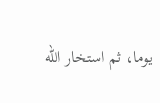يوما، ثم استخار الله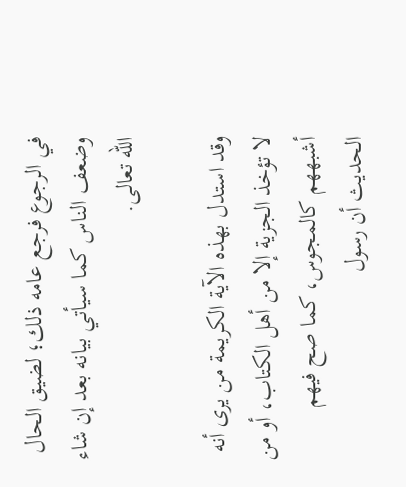في الرجوع فرجع عامه ذلك؛ لضيق الحال وضعف الناس كما سيأتي بيانه بعد إن شاء الله تعالى.

وقد استدل بهذه الآية الكريمة من يرى أنه لا تؤخذ الجزية إلا من أهل الكتاب، أو من أشبههم كالمجوس، كما صح فيهم الحديث أن رسول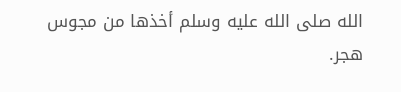الله صلى الله عليه وسلم أخذها من مجوس هجر.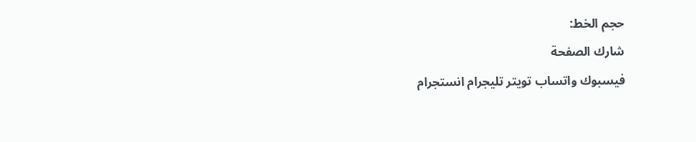حجم الخط:
شارك الصفحة
فيسبوك واتساب تويتر تليجرام انستجرام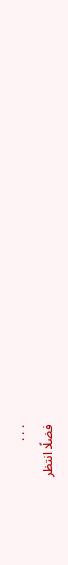. . .
فضلًا انتظر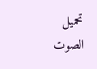تحميل الصوت